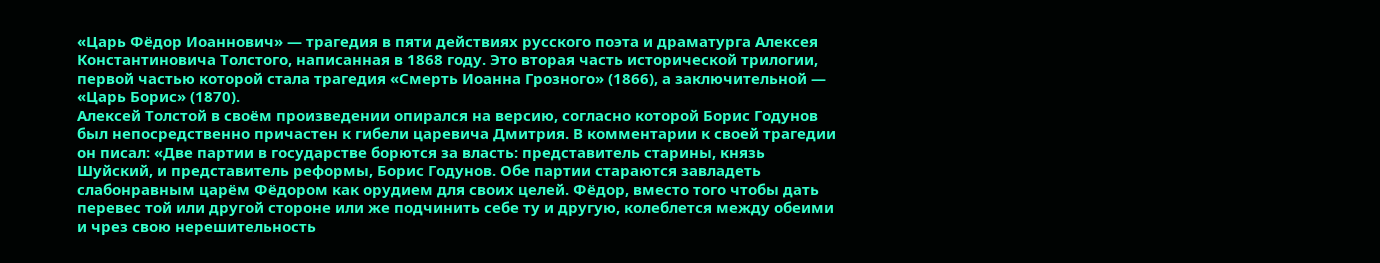«Царь Фёдор Иоаннович» — трагедия в пяти действиях русского поэта и драматурга Алексея Константиновича Толстого, написанная в 1868 году. Это вторая часть исторической трилогии, первой частью которой стала трагедия «Смерть Иоанна Грозного» (1866), а заключительной — «Царь Борис» (1870).
Алексей Толстой в своём произведении опирался на версию, согласно которой Борис Годунов был непосредственно причастен к гибели царевича Дмитрия. В комментарии к своей трагедии он писал: «Две партии в государстве борются за власть: представитель старины, князь Шуйский, и представитель реформы, Борис Годунов. Обе партии стараются завладеть слабонравным царём Фёдором как орудием для своих целей. Фёдор, вместо того чтобы дать перевес той или другой стороне или же подчинить себе ту и другую, колеблется между обеими и чрез свою нерешительность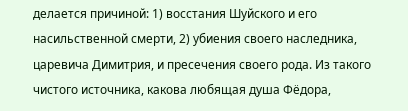делается причиной: 1) восстания Шуйского и его насильственной смерти, 2) убиения своего наследника, царевича Димитрия, и пресечения своего рода. Из такого чистого источника, какова любящая душа Фёдора,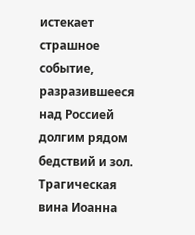истекает страшное событие, разразившееся над Россией долгим рядом бедствий и зол. Трагическая вина Иоанна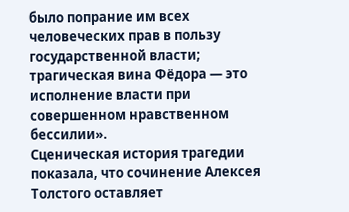было попрание им всех человеческих прав в пользу государственной власти; трагическая вина Фёдора — это исполнение власти при совершенном нравственном бессилии».
Сценическая история трагедии показала, что сочинение Алексея Толстого оставляет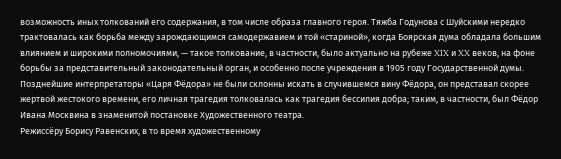возможность иных толкований его содержания, в том числе образа главного героя. Тяжба Годунова с Шуйскими нередко трактовалась как борьба между зарождающимся самодержавием и той «стариной», когда Боярская дума обладала большим влиянием и широкими полномочиями, — такое толкование, в частности, было актуально на рубеже XIX и XX веков, на фоне борьбы за представительный законодательный орган, и особенно после учреждения в 1905 году Государственной думы. Позднейшие интерпретаторы «Царя Фёдора» не были склонны искать в случившемся вину Фёдора, он представал скорее жертвой жестокого времени, его личная трагедия толковалась как трагедия бессилия добра; таким, в частности, был Фёдор Ивана Москвина в знаменитой постановке Художественного театра.
Режиссёру Борису Равенских, в то время художественному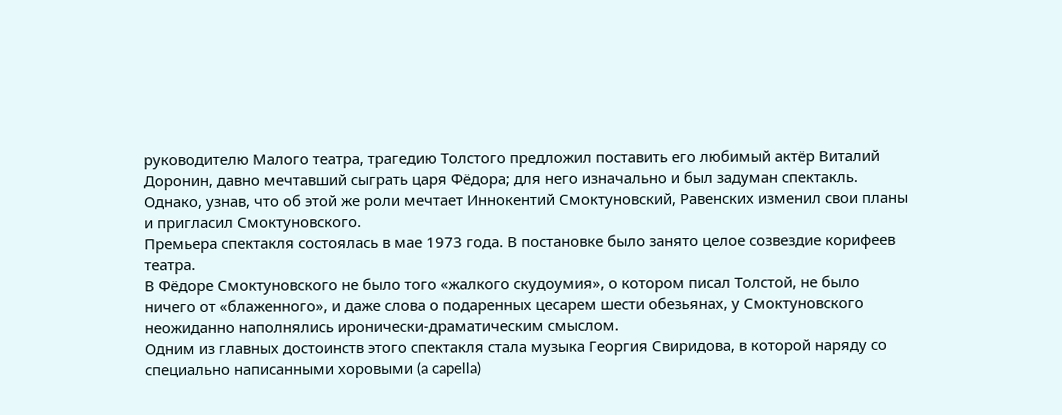руководителю Малого театра, трагедию Толстого предложил поставить его любимый актёр Виталий Доронин, давно мечтавший сыграть царя Фёдора; для него изначально и был задуман спектакль. Однако, узнав, что об этой же роли мечтает Иннокентий Смоктуновский, Равенских изменил свои планы и пригласил Смоктуновского.
Премьера спектакля состоялась в мае 1973 года. В постановке было занято целое созвездие корифеев театра.
В Фёдоре Смоктуновского не было того «жалкого скудоумия», о котором писал Толстой, не было ничего от «блаженного», и даже слова о подаренных цесарем шести обезьянах, у Смоктуновского неожиданно наполнялись иронически-драматическим смыслом.
Одним из главных достоинств этого спектакля стала музыка Георгия Свиридова, в которой наряду со специально написанными хоровыми (a capella)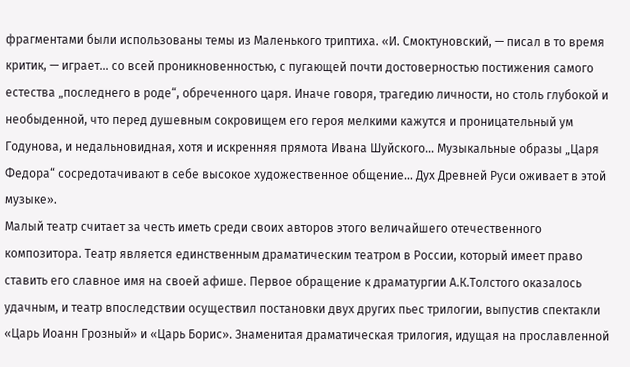фрагментами были использованы темы из Маленького триптиха. «И. Смоктуновский, — писал в то время критик, — играет… со всей проникновенностью, с пугающей почти достоверностью постижения самого естества „последнего в роде“, обреченного царя. Иначе говоря, трагедию личности, но столь глубокой и необыденной, что перед душевным сокровищем его героя мелкими кажутся и проницательный ум Годунова, и недальновидная, хотя и искренняя прямота Ивана Шуйского… Музыкальные образы „Царя Федора“ сосредотачивают в себе высокое художественное общение… Дух Древней Руси оживает в этой музыке».
Малый театр считает за честь иметь среди своих авторов этого величайшего отечественного композитора. Театр является единственным драматическим театром в России, который имеет право ставить его славное имя на своей афише. Первое обращение к драматургии А.К.Толстого оказалось удачным, и театр впоследствии осуществил постановки двух других пьес трилогии, выпустив спектакли «Царь Иоанн Грозный» и «Царь Борис». Знаменитая драматическая трилогия, идущая на прославленной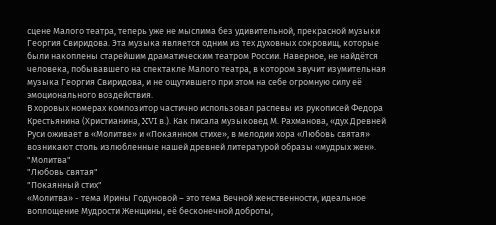сцене Малого театра, теперь уже не мыслима без удивительной, прекрасной музыки Георгия Свиридова. Эта музыка является одним из тех духовных сокровищ, которые были накоплены старейшим драматическим театром России. Наверное, не найдётся человека, побывавшего на спектакле Малого театра, в котором звучит изумительная музыка Георгия Свиридова, и не ощутившего при этом на себе огромную силу её эмоционального воздействия.
В хоровых номерах композитор частично использовал распевы из рукописей Федора Крестьянина (Христианина, XVI в.). Как писала музыковед М. Рахманова, «дух Древней Руси оживает в «Молитве» и «Покаянном стихе», в мелодии хора «Любовь святая» возникают столь излюбленные нашей древней литературой образы «мудрых жен».
"Молитва"
"Любовь святая"
"Покаянный стих"
«Молитва» - тема Ирины Годуновой – это тема Вечной женственности, идеальное воплощение Мудрости Женщины, её бесконечной доброты,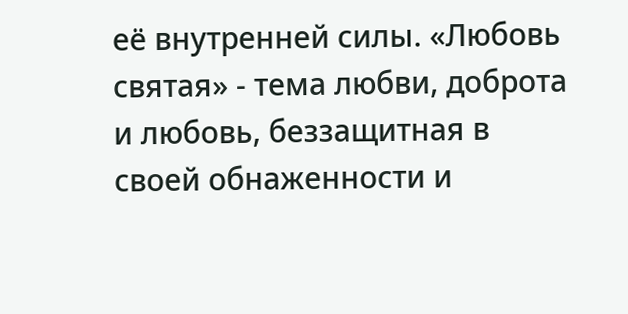её внутренней силы. «Любовь святая» - тема любви, доброта и любовь, беззащитная в своей обнаженности и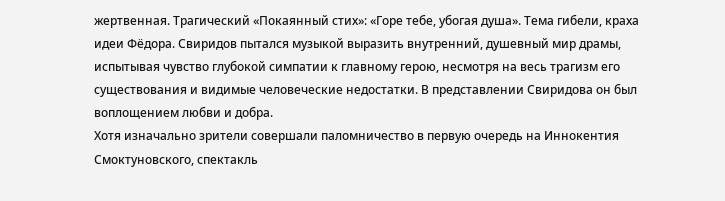жертвенная. Трагический «Покаянный стих»: «Горе тебе, убогая душа». Тема гибели, краха идеи Фёдора. Свиридов пытался музыкой выразить внутренний, душевный мир драмы, испытывая чувство глубокой симпатии к главному герою, несмотря на весь трагизм его существования и видимые человеческие недостатки. В представлении Свиридова он был воплощением любви и добра.
Хотя изначально зрители совершали паломничество в первую очередь на Иннокентия Смоктуновского, спектакль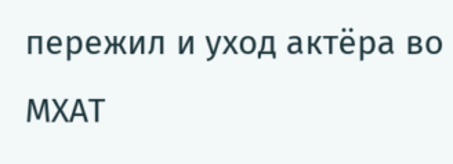пережил и уход актёра во МХАТ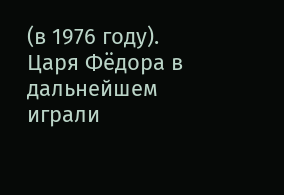(в 1976 году). Царя Фёдора в дальнейшем играли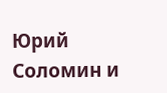Юрий Соломин и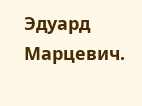Эдуард Марцевич.